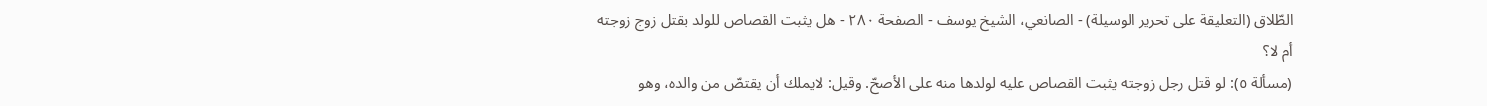الطّلاق (التعليقة على تحرير الوسيلة) - الصانعي، الشيخ يوسف - الصفحة ٢٨٠ - هل يثبت القصاص للولد بقتل زوج زوجته أم لا؟
(مسألة ٥): لو قتل رجل زوجته يثبت القصاص عليه لولدها منه على الأصحّ. وقيل: لايملك أن يقتصّ من والده، وهو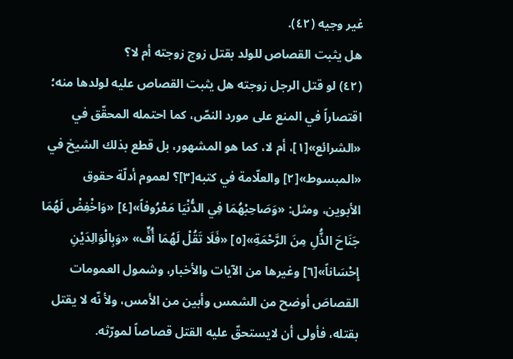غير وجيه (٤٢).
هل يثبت القصاص للولد بقتل زوج زوجته أم لا؟
(٤٢) لو قتل الرجل زوجته هل يثبت القصاص عليه لولدها منه؛ اقتصاراً في المنع على مورد النصّ، كما احتمله المحقّق في «الشرائع»[١]، أم لا، كما هو المشهور، بل قطع بذلك الشيخ في «المبسوط»[٢] والعلّامة في كتبه[٣]؟ لعموم أدلّة حقوق الأبوين، ومثل: «وَصَاحِبْهُمَا فِي الدُّنْيَا مَعْرُوفاً»[٤] «وَاخْفِضْ لَهُمَا جَنَاحَ الذُّلِ مِنَ الرَّحْمَةِ»[٥] «فَلَا تَقُلْ لَهُمَا أُفٍّ» «وَبِالْوَالِدَيْنِ إِحْسَاناً»[٦] وغيرها من الآيات والأخبار، وشمول العمومات القصاصَ أوضح من الشمس وأبين من الأمس، ولأ نّه لا يقتل بقتله، فأولى أن لايستحقّ عليه القتل قصاصاً لمورّثه.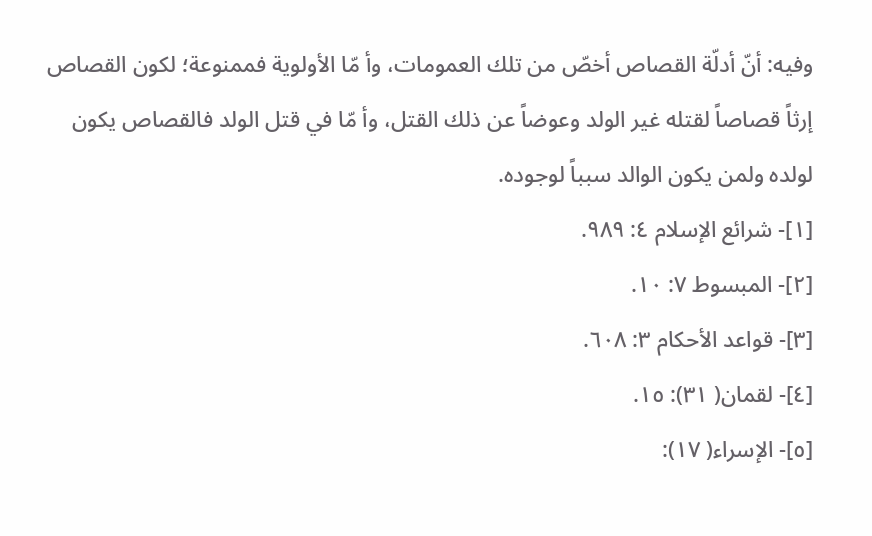وفيه: أنّ أدلّة القصاص أخصّ من تلك العمومات، وأ مّا الأولوية فممنوعة؛ لكون القصاص إرثاً قصاصاً لقتله غير الولد وعوضاً عن ذلك القتل، وأ مّا في قتل الولد فالقصاص يكون لولده ولمن يكون الوالد سبباً لوجوده.
[١]- شرائع الإسلام ٤: ٩٨٩.
[٢]- المبسوط ٧: ١٠.
[٣]- قواعد الأحكام ٣: ٦٠٨.
[٤]- لقمان( ٣١): ١٥.
[٥]- الإسراء( ١٧):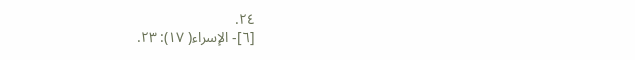٢٤.
[٦]- الإسراء( ١٧): ٢٣.